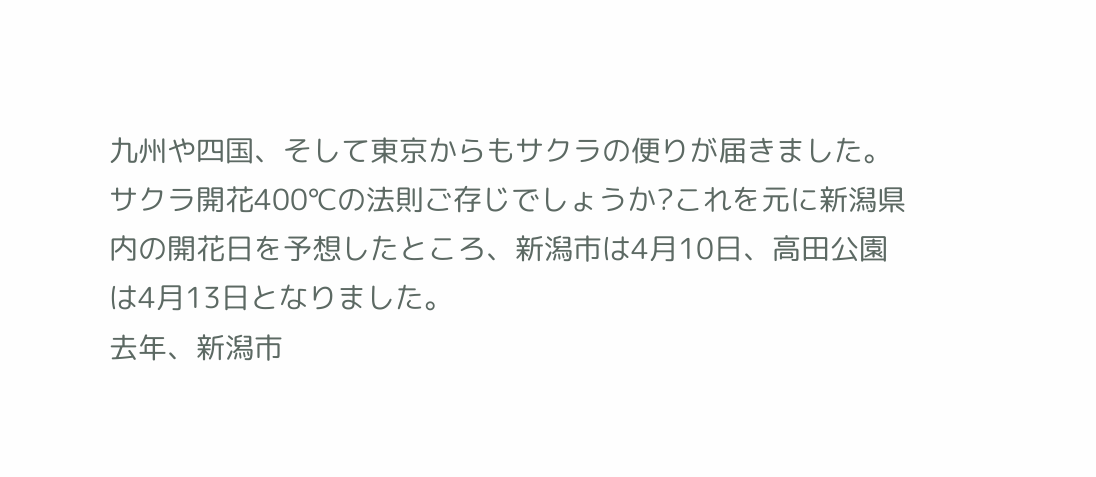九州や四国、そして東京からもサクラの便りが届きました。サクラ開花400℃の法則ご存じでしょうか?これを元に新潟県内の開花日を予想したところ、新潟市は4月10日、高田公園は4月13日となりました。
去年、新潟市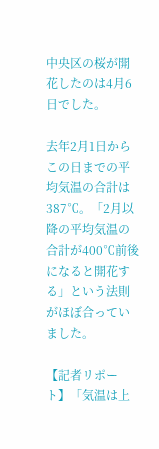中央区の桜が開花したのは4月6日でした。

去年2月1日からこの日までの平均気温の合計は387℃。「2月以降の平均気温の合計が400℃前後になると開花する」という法則がほぼ合っていました。

【記者リポート】「気温は上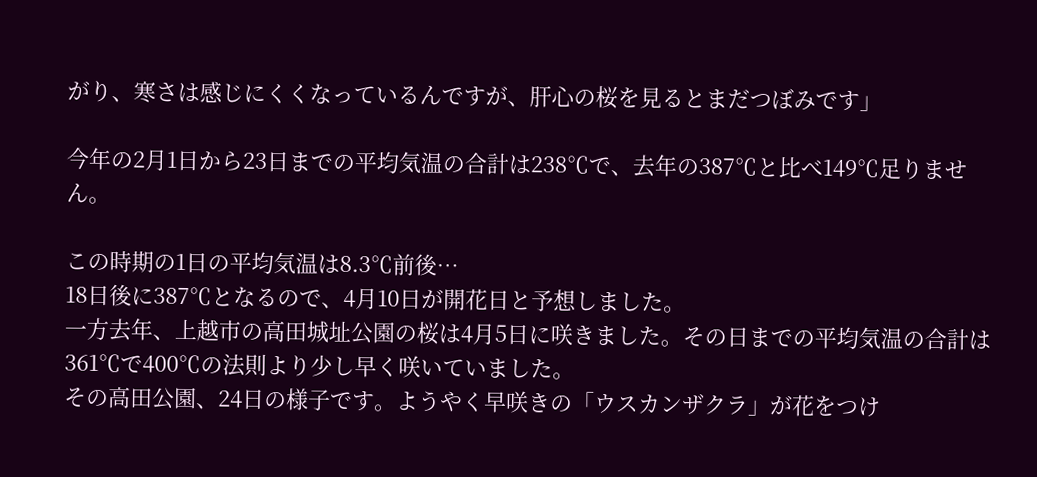がり、寒さは感じにくくなっているんですが、肝心の桜を見るとまだつぼみです」

今年の2月1日から23日までの平均気温の合計は238℃で、去年の387℃と比べ149℃足りません。

この時期の1日の平均気温は8.3℃前後…
18日後に387℃となるので、4月10日が開花日と予想しました。
一方去年、上越市の高田城址公園の桜は4月5日に咲きました。その日までの平均気温の合計は361℃で400℃の法則より少し早く咲いていました。
その高田公園、24日の様子です。ようやく早咲きの「ウスカンザクラ」が花をつけ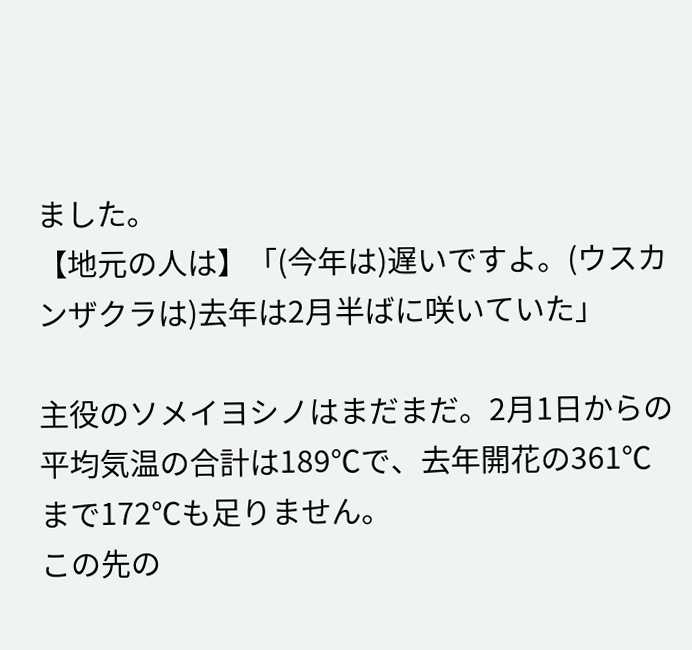ました。
【地元の人は】「(今年は)遅いですよ。(ウスカンザクラは)去年は2月半ばに咲いていた」

主役のソメイヨシノはまだまだ。2月1日からの平均気温の合計は189℃で、去年開花の361℃まで172℃も足りません。
この先の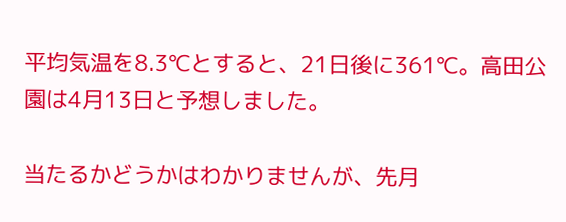平均気温を8.3℃とすると、21日後に361℃。高田公園は4月13日と予想しました。

当たるかどうかはわかりませんが、先月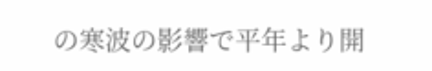の寒波の影響で平年より開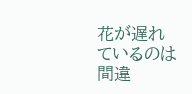花が遅れているのは間違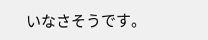いなさそうです。